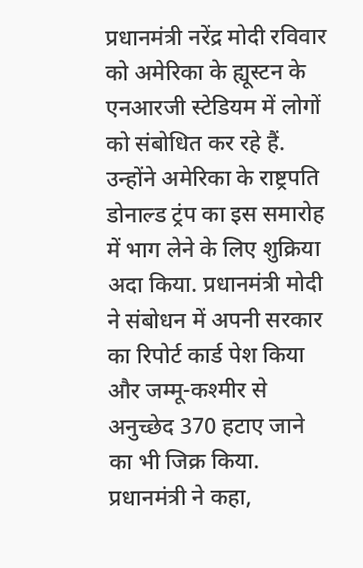प्रधानमंत्री नरेंद्र मोदी रविवार को अमेरिका के ह्यूस्टन के एनआरजी स्टेडियम में लोगों को संबोधित कर रहे हैं. उन्होंने अमेरिका के राष्ट्रपति डोनाल्ड ट्रंप का इस समारोह में भाग लेने के लिए शुक्रिया अदा किया. प्रधानमंत्री मोदी ने संबोधन में अपनी सरकार का रिपोर्ट कार्ड पेश किया और जम्मू-कश्मीर से अनुच्छेद 370 हटाए जाने का भी जिक्र किया.
प्रधानमंत्री ने कहा,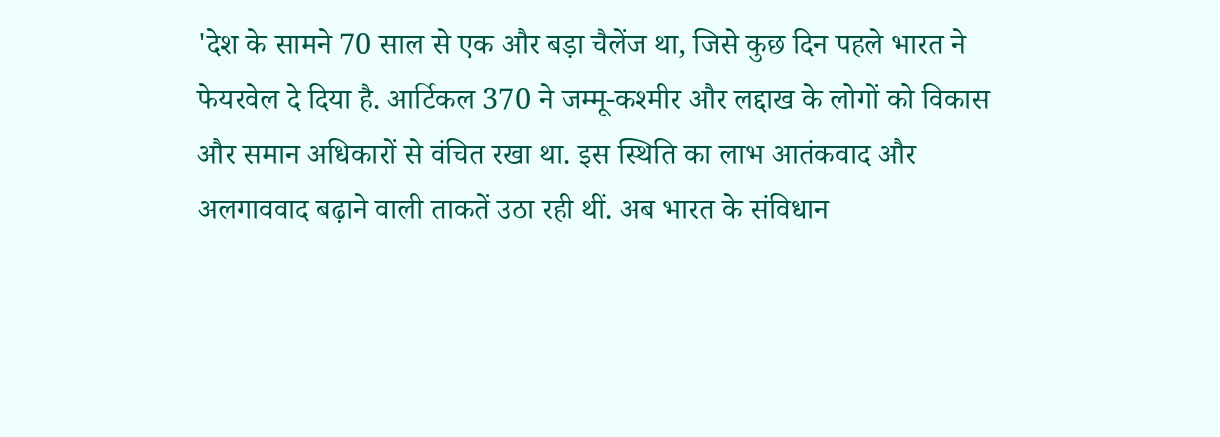'देश के सामने 70 साल से एक और बड़ा चैलेंज था, जिसे कुछ दिन पहले भारत ने फेयरवेल दे दिया है. आर्टिकल 370 ने जम्मू-कश्मीर और लद्दाख के लोगों को विकास और समान अधिकारों से वंचित रखा था. इस स्थिति का लाभ आतंकवाद और अलगाववाद बढ़ाने वाली ताकतें उठा रही थीं. अब भारत के संविधान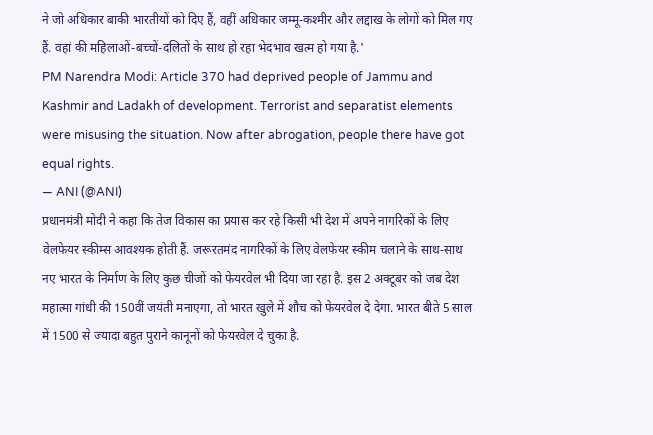ने जो अधिकार बाकी भारतीयों को दिए हैं, वहीं अधिकार जम्मू-कश्मीर और लद्दाख के लोगों को मिल गए हैं. वहां की महिलाओं-बच्चों-दलितों के साथ हो रहा भेदभाव खत्म हो गया है.'
PM Narendra Modi: Article 370 had deprived people of Jammu and Kashmir and Ladakh of development. Terrorist and separatist elements were misusing the situation. Now after abrogation, people there have got equal rights.
— ANI (@ANI)
प्रधानमंत्री मोदी ने कहा कि तेज विकास का प्रयास कर रहे किसी भी देश में अपने नागरिकों के लिए वेलफेयर स्कीम्स आवश्यक होती हैं. जरूरतमंद नागरिकों के लिए वेलफेयर स्कीम चलाने के साथ-साथ नए भारत के निर्माण के लिए कुछ चीजों को फेयरवेल भी दिया जा रहा है. इस 2 अक्टूबर को जब देश महात्मा गांधी की 150वीं जयंती मनाएगा, तो भारत खुले में शौच को फेयरवेल दे देगा. भारत बीते 5 साल में 1500 से ज्यादा बहुत पुराने कानूनों को फेयरवेल दे चुका है.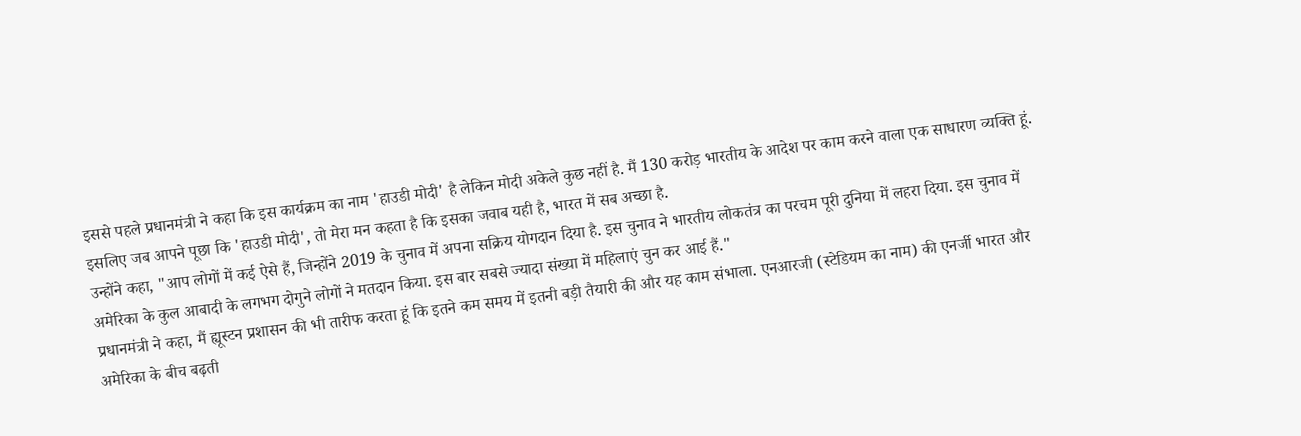इससे पहले प्रधानमंत्री ने कहा कि इस कार्यक्रम का नाम 'हाउडी मोदी' है लेकिन मोदी अकेले कुछ नहीं है. मैं 130 करोड़ भारतीय के आदेश पर काम करने वाला एक साधारण व्यक्ति हूं. इसलिए जब आपने पूछा कि 'हाउडी मोदी', तो मेरा मन कहता है कि इसका जवाब यही है, भारत में सब अच्छा है.
उन्होंने कहा, "आप लोगों में कई ऐसे हैं, जिन्होंने 2019 के चुनाव में अपना सक्रिय योगदान दिया है. इस चुनाव ने भारतीय लोकतंत्र का परचम पूरी दुनिया में लहरा दिया. इस चुनाव में अमेरिका के कुल आबादी के लगभग दोगुने लोगों ने मतदान किया. इस बार सबसे ज्यादा संख्या में महिलाएं चुन कर आई हैं."
प्रधानमंत्री ने कहा, मैं ह्यूस्टन प्रशासन की भी तारीफ करता हूं कि इतने कम समय में इतनी बड़ी तैयारी की और यह काम संभाला. एनआरजी (स्टेडियम का नाम) की एनर्जी भारत और अमेरिका के बीच बढ़ती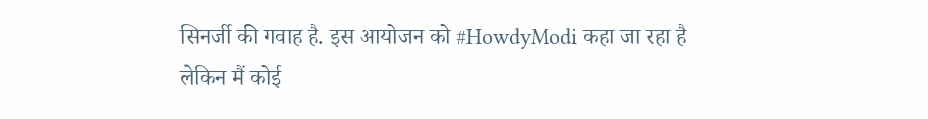सिनर्जी की गवाह है. इस आयोजन को #HowdyModi कहा जा रहा है लेकिन मैं कोई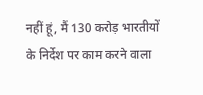नहीं हूं, मैं 130 करोड़ भारतीयों के निर्देश पर काम करने वाला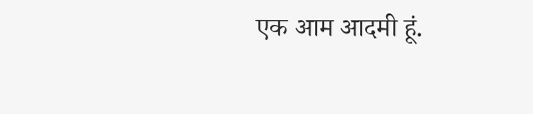एक आम आदमी हूं.